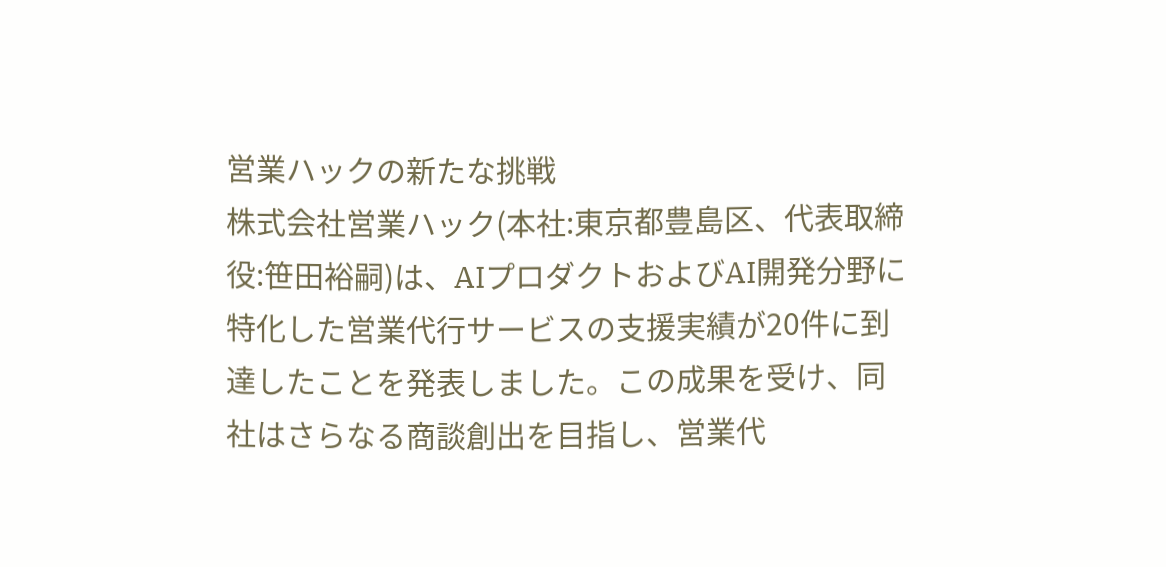営業ハックの新たな挑戦
株式会社営業ハック(本社:東京都豊島区、代表取締役:笹田裕嗣)は、AIプロダクトおよびAI開発分野に特化した営業代行サービスの支援実績が20件に到達したことを発表しました。この成果を受け、同社はさらなる商談創出を目指し、営業代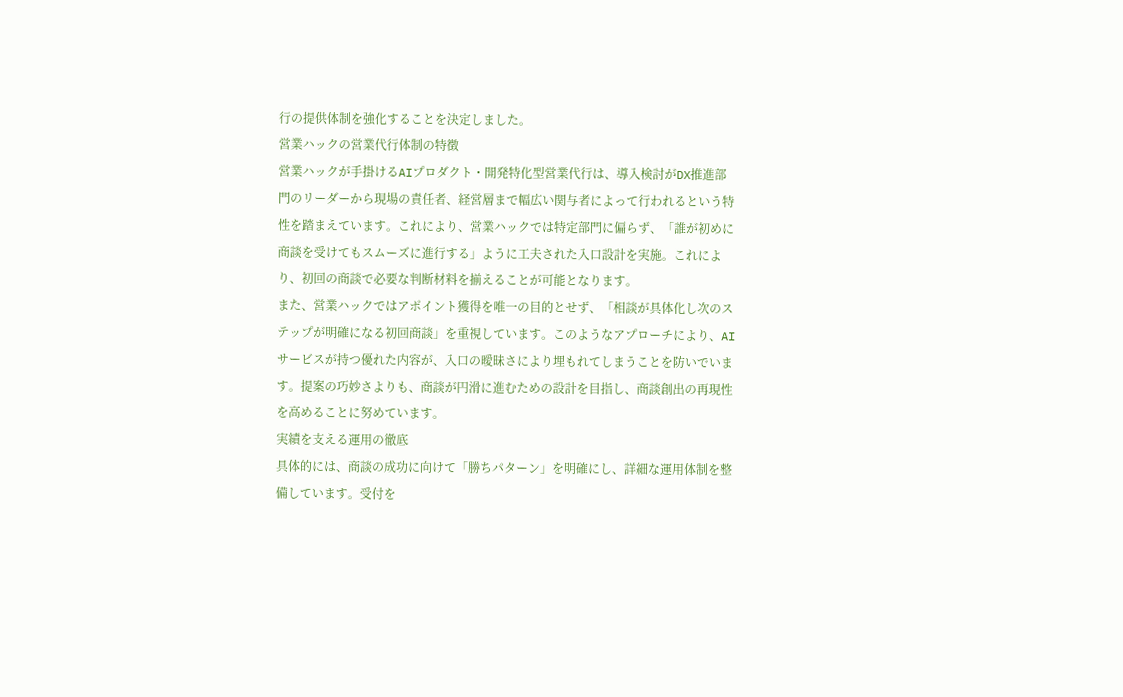行の提供体制を強化することを決定しました。
営業ハックの営業代行体制の特徴
営業ハックが手掛けるAIプロダクト・開発特化型営業代行は、導入検討がDX推進部門のリーダーから現場の責任者、経営層まで幅広い関与者によって行われるという特性を踏まえています。これにより、営業ハックでは特定部門に偏らず、「誰が初めに商談を受けてもスムーズに進行する」ように工夫された入口設計を実施。これにより、初回の商談で必要な判断材料を揃えることが可能となります。
また、営業ハックではアポイント獲得を唯一の目的とせず、「相談が具体化し次のステップが明確になる初回商談」を重視しています。このようなアプローチにより、AIサービスが持つ優れた内容が、入口の曖昧さにより埋もれてしまうことを防いでいます。提案の巧妙さよりも、商談が円滑に進むための設計を目指し、商談創出の再現性を高めることに努めています。
実績を支える運用の徹底
具体的には、商談の成功に向けて「勝ちパターン」を明確にし、詳細な運用体制を整備しています。受付を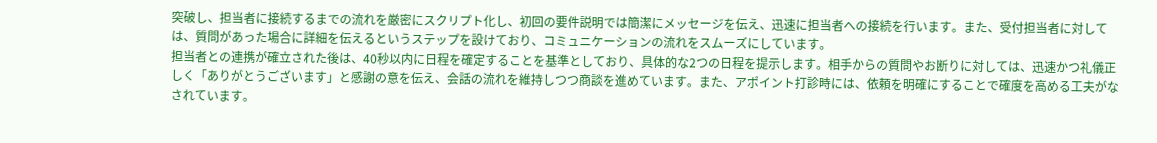突破し、担当者に接続するまでの流れを厳密にスクリプト化し、初回の要件説明では簡潔にメッセージを伝え、迅速に担当者への接続を行います。また、受付担当者に対しては、質問があった場合に詳細を伝えるというステップを設けており、コミュニケーションの流れをスムーズにしています。
担当者との連携が確立された後は、40秒以内に日程を確定することを基準としており、具体的な2つの日程を提示します。相手からの質問やお断りに対しては、迅速かつ礼儀正しく「ありがとうございます」と感謝の意を伝え、会話の流れを維持しつつ商談を進めています。また、アポイント打診時には、依頼を明確にすることで確度を高める工夫がなされています。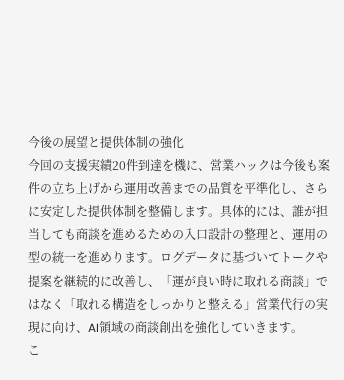今後の展望と提供体制の強化
今回の支援実績20件到達を機に、営業ハックは今後も案件の立ち上げから運用改善までの品質を平準化し、さらに安定した提供体制を整備します。具体的には、誰が担当しても商談を進めるための入口設計の整理と、運用の型の統一を進めります。ログデータに基づいてトークや提案を継続的に改善し、「運が良い時に取れる商談」ではなく「取れる構造をしっかりと整える」営業代行の実現に向け、AI領域の商談創出を強化していきます。
こ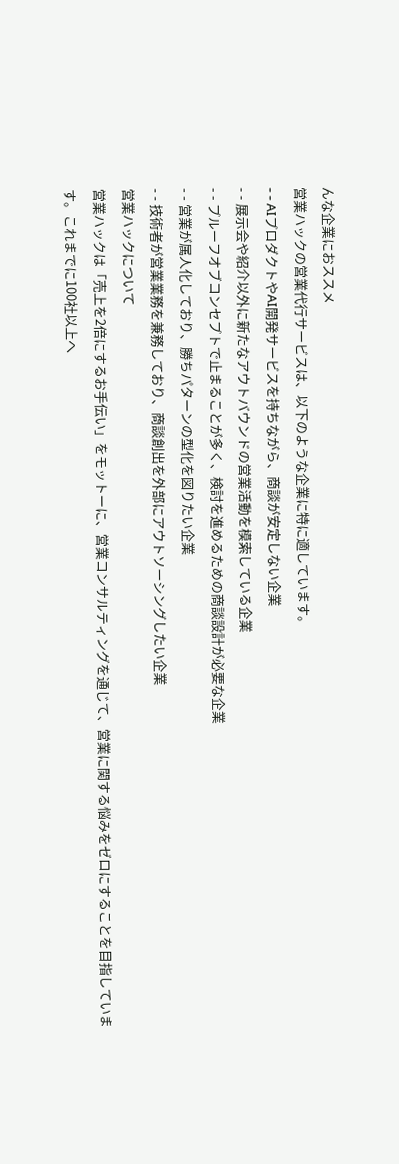んな企業におススメ
営業ハックの営業代行サービスは、以下のような企業に特に適しています。
- - AIプロダクトやAI開発サービスを持ちながら、商談が安定しない企業
- - 展示会や紹介以外に新たなアウトバウンドの営業活動を模索している企業
- - プルーフオブコンセプトで止まることが多く、検討を進めるための商談設計が必要な企業
- - 営業が属人化しており、勝ちパターンの型化を図りたい企業
- - 技術者が営業業務を兼務しており、商談創出を外部にアウトソーシングしたい企業
営業ハックについて
営業ハックは「売上を2倍にするお手伝い」をモットーに、営業コンサルティングを通じて、営業に関する悩みをゼロにすることを目指しています。これまでに100社以上へ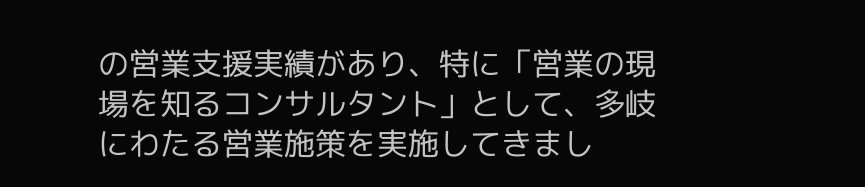の営業支援実績があり、特に「営業の現場を知るコンサルタント」として、多岐にわたる営業施策を実施してきまし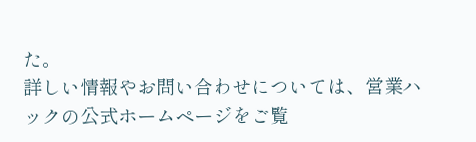た。
詳しい情報やお問い合わせについては、営業ハックの公式ホームページをご覧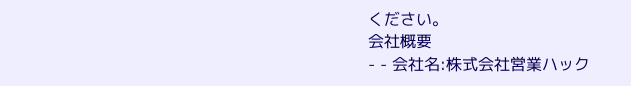ください。
会社概要
- - 会社名:株式会社営業ハック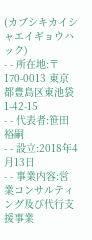(カブシキカイシャエイギョウハック)
- - 所在地:〒170-0013 東京都豊島区東池袋1-42-15
- - 代表者:笹田裕嗣
- - 設立:2018年4月13日
- - 事業内容:営業コンサルティング及び代行支援事業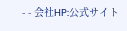- - 会社HP:公式サイト